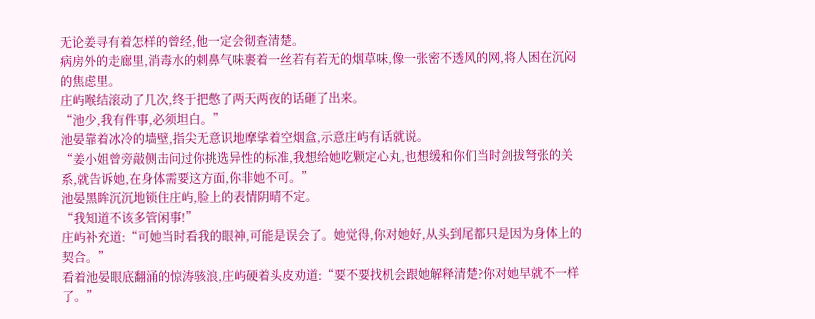无论姜寻有着怎样的曾经,他一定会彻查清楚。
病房外的走廊里,消毒水的刺鼻气味裹着一丝若有若无的烟草味,像一张密不透风的网,将人困在沉闷的焦虑里。
庄屿喉结滚动了几次,终于把憋了两天两夜的话砸了出来。
“池少,我有件事,必须坦白。”
池晏靠着冰冷的墙壁,指尖无意识地摩挲着空烟盒,示意庄屿有话就说。
“姜小姐曾旁敲侧击问过你挑选异性的标准,我想给她吃颗定心丸,也想缓和你们当时剑拔弩张的关系,就告诉她,在身体需要这方面,你非她不可。”
池晏黑眸沉沉地锁住庄屿,脸上的表情阴晴不定。
“我知道不该多管闲事!”
庄屿补充道:“可她当时看我的眼神,可能是误会了。她觉得,你对她好,从头到尾都只是因为身体上的契合。”
看着池晏眼底翻涌的惊涛骇浪,庄屿硬着头皮劝道:“要不要找机会跟她解释清楚?你对她早就不一样了。”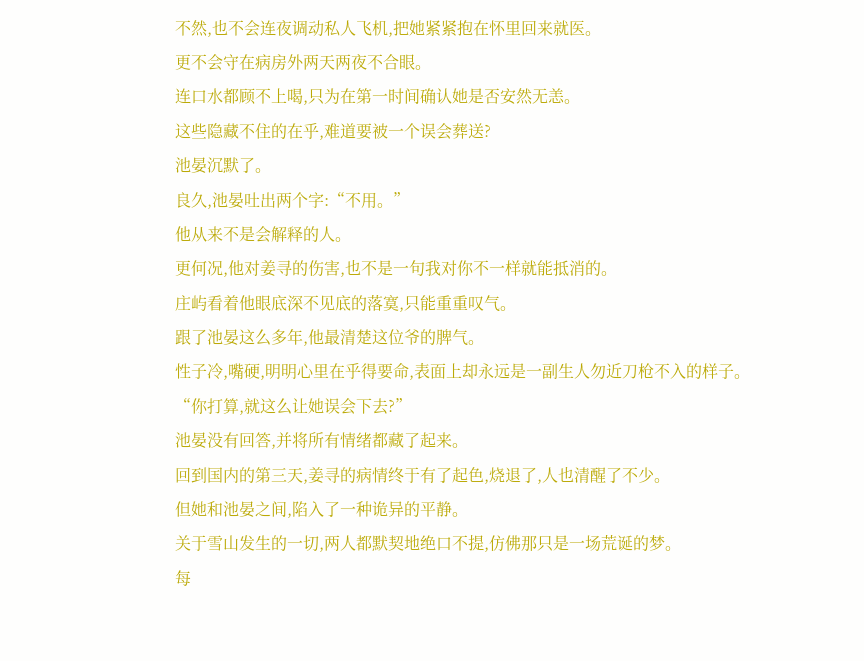不然,也不会连夜调动私人飞机,把她紧紧抱在怀里回来就医。
更不会守在病房外两天两夜不合眼。
连口水都顾不上喝,只为在第一时间确认她是否安然无恙。
这些隐藏不住的在乎,难道要被一个误会葬送?
池晏沉默了。
良久,池晏吐出两个字:“不用。”
他从来不是会解释的人。
更何况,他对姜寻的伤害,也不是一句我对你不一样就能抵消的。
庄屿看着他眼底深不见底的落寞,只能重重叹气。
跟了池晏这么多年,他最清楚这位爷的脾气。
性子冷,嘴硬,明明心里在乎得要命,表面上却永远是一副生人勿近刀枪不入的样子。
“你打算,就这么让她误会下去?”
池晏没有回答,并将所有情绪都藏了起来。
回到国内的第三天,姜寻的病情终于有了起色,烧退了,人也清醒了不少。
但她和池晏之间,陷入了一种诡异的平静。
关于雪山发生的一切,两人都默契地绝口不提,仿佛那只是一场荒诞的梦。
每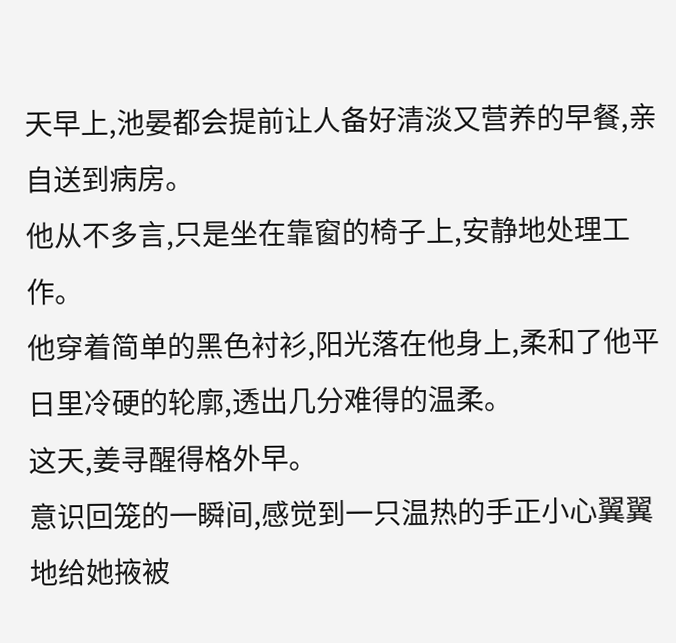天早上,池晏都会提前让人备好清淡又营养的早餐,亲自送到病房。
他从不多言,只是坐在靠窗的椅子上,安静地处理工作。
他穿着简单的黑色衬衫,阳光落在他身上,柔和了他平日里冷硬的轮廓,透出几分难得的温柔。
这天,姜寻醒得格外早。
意识回笼的一瞬间,感觉到一只温热的手正小心翼翼地给她掖被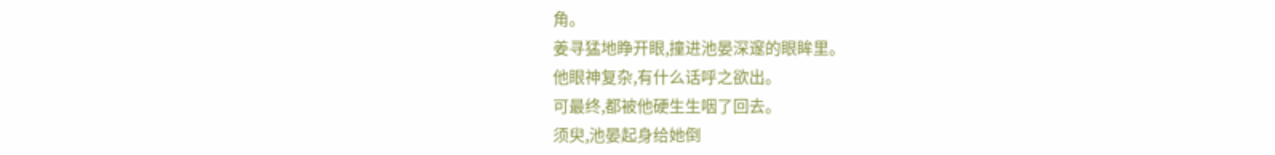角。
姜寻猛地睁开眼,撞进池晏深邃的眼眸里。
他眼神复杂,有什么话呼之欲出。
可最终,都被他硬生生咽了回去。
须臾,池晏起身给她倒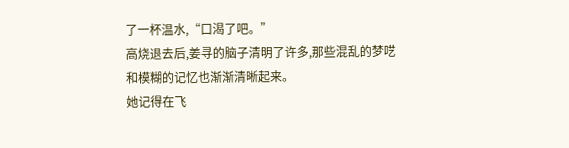了一杯温水,“口渴了吧。”
高烧退去后,姜寻的脑子清明了许多,那些混乱的梦呓和模糊的记忆也渐渐清晰起来。
她记得在飞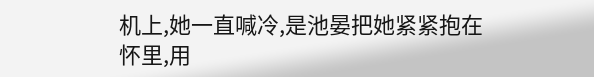机上,她一直喊冷,是池晏把她紧紧抱在怀里,用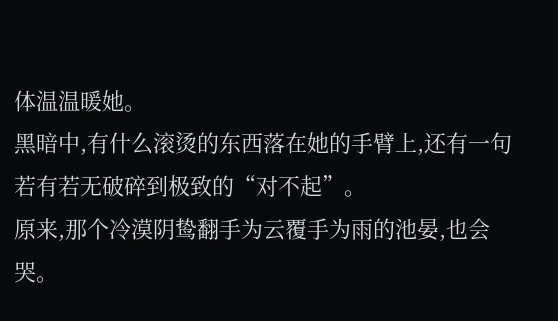体温温暖她。
黑暗中,有什么滚烫的东西落在她的手臂上,还有一句若有若无破碎到极致的“对不起”。
原来,那个冷漠阴鸷翻手为云覆手为雨的池晏,也会哭。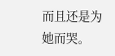而且还是为她而哭。